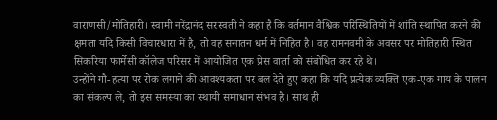वाराणसी/मोतिहारी। स्वामी नरेंद्रानंद सरस्वती ने कहा है कि वर्तमान वैश्विक परिस्थितियों में शांति स्थापित करने की क्षमता यदि किसी विचारधारा में है, तो वह सनातन धर्म में निहित है। वह रामनवमी के अवसर पर मोतिहारी स्थित सिकरिया फार्मेसी कॉलेज परिसर में आयोजित एक प्रेस वार्ता को संबोधित कर रहे थे।
उन्होंने गौ-हत्या पर रोक लगाने की आवश्यकता पर बल देते हुए कहा कि यदि प्रत्येक व्यक्ति एक-एक गाय के पालन का संकल्प ले, तो इस समस्या का स्थायी समाधान संभव है। साथ ही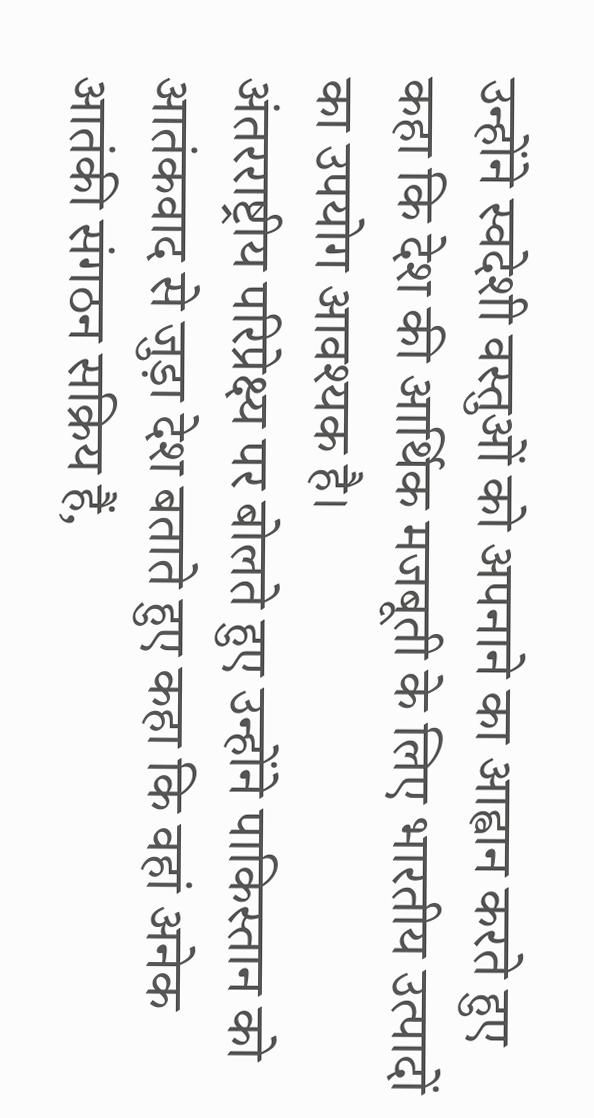उन्होंने स्वदेशी वस्तुओं को अपनाने का आह्वान करते हुए कहा कि देश की आर्थिक मजबूती के लिए भारतीय उत्पादों का उपयोग आवश्यक है।
अंतरराष्ट्रीय परिप्रेक्ष्य पर बोलते हुए उन्होंने पाकिस्तान को आतंकवाद से जुड़ा देश बताते हुए कहा कि वहां अनेक आतंकी संगठन सक्रिय हैं,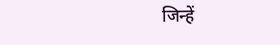जिन्हें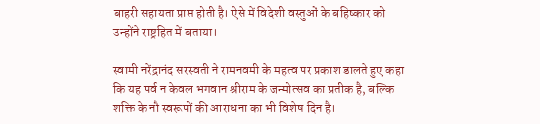बाहरी सहायता प्राप्त होती है। ऐसे में विदेशी वस्तुओं के बहिष्कार को उन्होंने राष्ट्रहित में बताया।

स्वामी नरेंद्रानंद सरस्वती ने रामनवमी के महत्व पर प्रकाश डालते हुए कहा कि यह पर्व न केवल भगवान श्रीराम के जन्मोत्सव का प्रतीक है, बल्कि शक्ति के नौ स्वरूपों की आराधना का भी विशेष दिन है।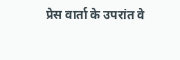प्रेस वार्ता के उपरांत वे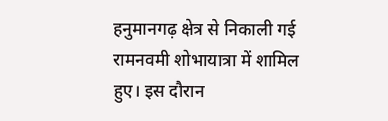हनुमानगढ़ क्षेत्र से निकाली गई रामनवमी शोभायात्रा में शामिल हुए। इस दौरान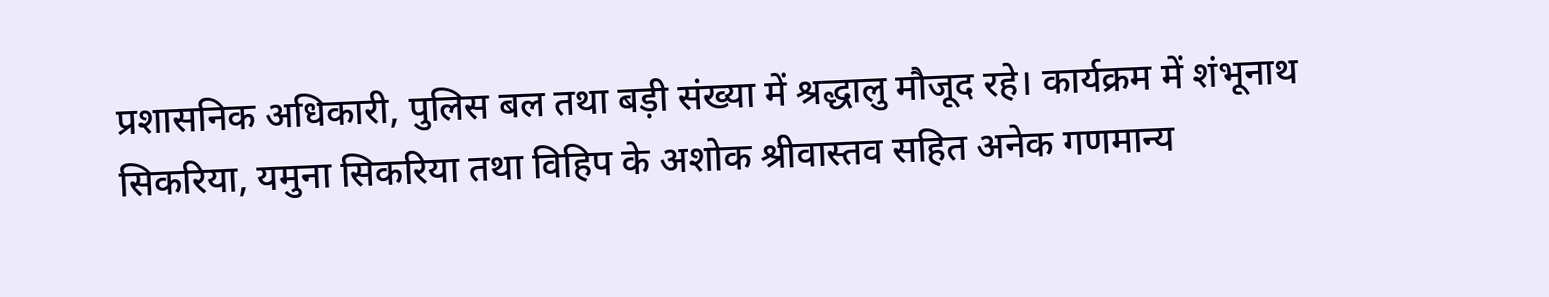प्रशासनिक अधिकारी, पुलिस बल तथा बड़ी संख्या में श्रद्धालु मौजूद रहे। कार्यक्रम में शंभूनाथ सिकरिया, यमुना सिकरिया तथा विहिप के अशोक श्रीवास्तव सहित अनेक गणमान्य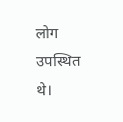लोग उपस्थित थे।